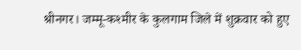श्रीनगर। जम्मू-कश्मीर के कुलगाम जिले में शुक्रवार को हुए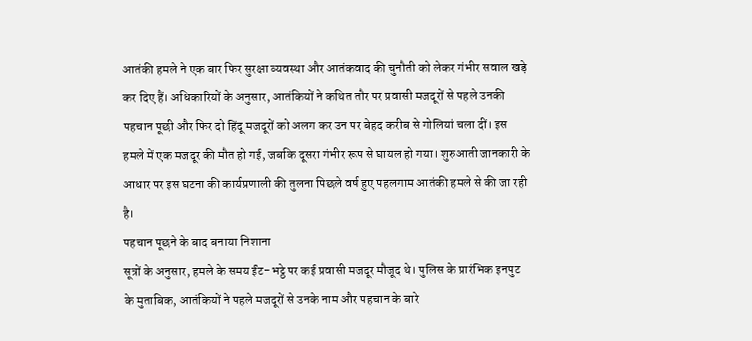आतंकी हमले ने एक बार फिर सुरक्षा व्यवस्था और आतंकवाद की चुनौती को लेकर गंभीर सवाल खड़े कर दिए हैं। अधिकारियों के अनुसार, आतंकियों ने कथित तौर पर प्रवासी मजदूरों से पहले उनकी पहचान पूछी और फिर दो हिंदू मजदूरों को अलग कर उन पर बेहद करीब से गोलियां चला दीं। इस हमले में एक मजदूर की मौत हो गई, जबकि दूसरा गंभीर रूप से घायल हो गया। शुरुआती जानकारी के आधार पर इस घटना की कार्यप्रणाली की तुलना पिछले वर्ष हुए पहलगाम आतंकी हमले से की जा रही है।
पहचान पूछने के बाद बनाया निशाना
सूत्रों के अनुसार, हमले के समय ईंट-भट्ठे पर कई प्रवासी मजदूर मौजूद थे। पुलिस के प्रारंभिक इनपुट के मुताबिक, आतंकियों ने पहले मजदूरों से उनके नाम और पहचान के बारे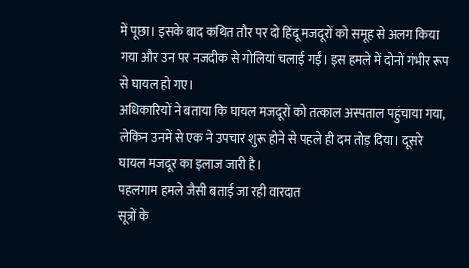में पूछा। इसके बाद कथित तौर पर दो हिंदू मजदूरों को समूह से अलग किया गया और उन पर नजदीक से गोलियां चलाई गईं। इस हमले में दोनों गंभीर रूप से घायल हो गए।
अधिकारियों ने बताया कि घायल मजदूरों को तत्काल अस्पताल पहुंचाया गया, लेकिन उनमें से एक ने उपचार शुरू होने से पहले ही दम तोड़ दिया। दूसरे घायल मजदूर का इलाज जारी है।
पहलगाम हमले जैसी बताई जा रही वारदात
सूत्रों के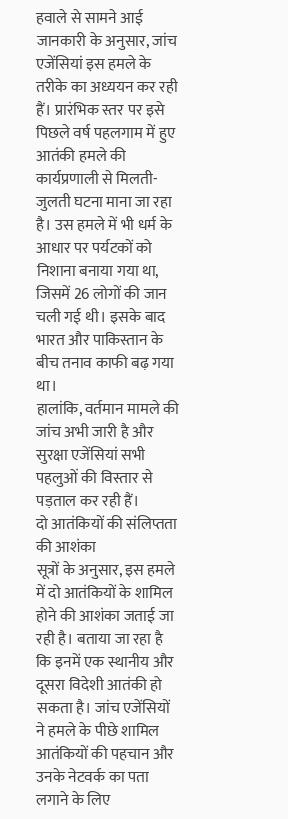हवाले से सामने आई जानकारी के अनुसार, जांच एजेंसियां इस हमले के तरीके का अध्ययन कर रही हैं। प्रारंभिक स्तर पर इसे पिछले वर्ष पहलगाम में हुए आतंकी हमले की कार्यप्रणाली से मिलती-जुलती घटना माना जा रहा है। उस हमले में भी धर्म के आधार पर पर्यटकों को निशाना बनाया गया था, जिसमें 26 लोगों की जान चली गई थी। इसके बाद भारत और पाकिस्तान के बीच तनाव काफी बढ़ गया था।
हालांकि, वर्तमान मामले की जांच अभी जारी है और सुरक्षा एजेंसियां सभी पहलुओं की विस्तार से पड़ताल कर रही हैं।
दो आतंकियों की संलिप्तता की आशंका
सूत्रों के अनुसार, इस हमले में दो आतंकियों के शामिल होने की आशंका जताई जा रही है। बताया जा रहा है कि इनमें एक स्थानीय और दूसरा विदेशी आतंकी हो सकता है। जांच एजेंसियों ने हमले के पीछे शामिल आतंकियों की पहचान और उनके नेटवर्क का पता लगाने के लिए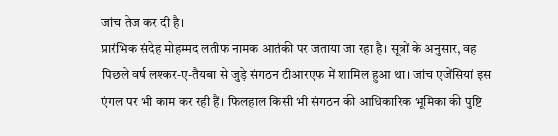जांच तेज कर दी है।
प्रारंभिक संदेह मोहम्मद लतीफ नामक आतंकी पर जताया जा रहा है। सूत्रों के अनुसार, वह पिछले वर्ष लश्कर-ए-तैयबा से जुड़े संगठन टीआरएफ में शामिल हुआ था। जांच एजेंसियां इस एंगल पर भी काम कर रही हैं। फिलहाल किसी भी संगठन की आधिकारिक भूमिका की पुष्टि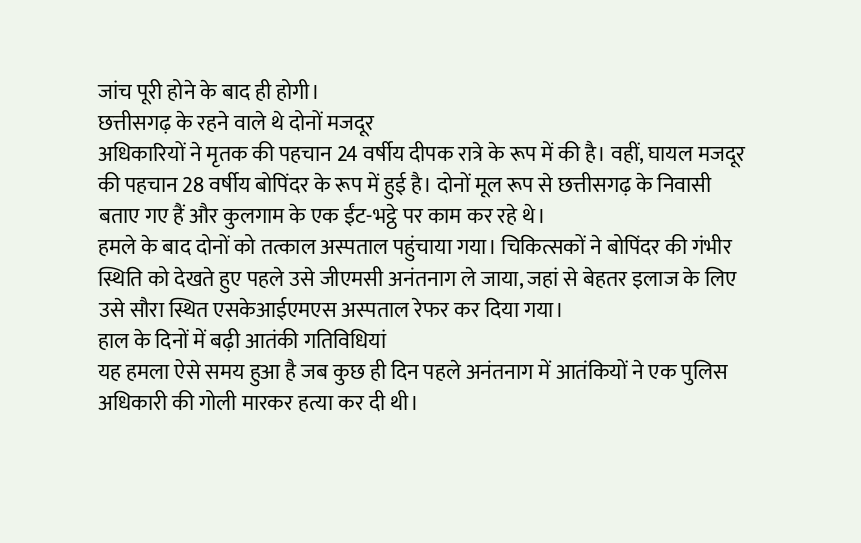जांच पूरी होने के बाद ही होगी।
छत्तीसगढ़ के रहने वाले थे दोनों मजदूर
अधिकारियों ने मृतक की पहचान 24 वर्षीय दीपक रात्रे के रूप में की है। वहीं, घायल मजदूर की पहचान 28 वर्षीय बोपिंदर के रूप में हुई है। दोनों मूल रूप से छत्तीसगढ़ के निवासी बताए गए हैं और कुलगाम के एक ईंट-भट्ठे पर काम कर रहे थे।
हमले के बाद दोनों को तत्काल अस्पताल पहुंचाया गया। चिकित्सकों ने बोपिंदर की गंभीर स्थिति को देखते हुए पहले उसे जीएमसी अनंतनाग ले जाया, जहां से बेहतर इलाज के लिए उसे सौरा स्थित एसकेआईएमएस अस्पताल रेफर कर दिया गया।
हाल के दिनों में बढ़ी आतंकी गतिविधियां
यह हमला ऐसे समय हुआ है जब कुछ ही दिन पहले अनंतनाग में आतंकियों ने एक पुलिस अधिकारी की गोली मारकर हत्या कर दी थी।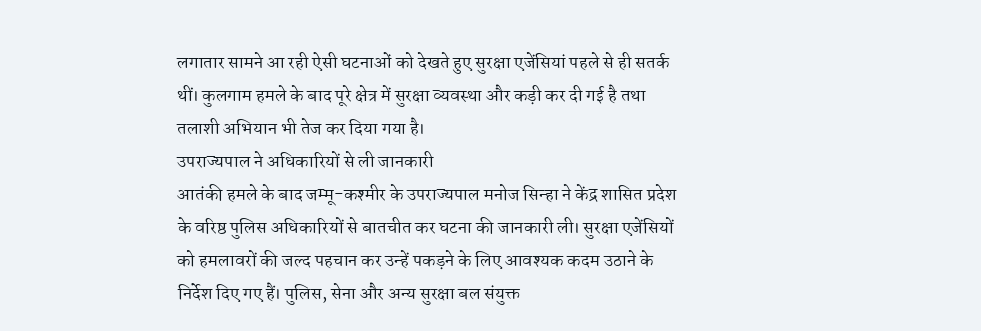लगातार सामने आ रही ऐसी घटनाओं को देखते हुए सुरक्षा एजेंसियां पहले से ही सतर्क थीं। कुलगाम हमले के बाद पूरे क्षेत्र में सुरक्षा व्यवस्था और कड़ी कर दी गई है तथा तलाशी अभियान भी तेज कर दिया गया है।
उपराज्यपाल ने अधिकारियों से ली जानकारी
आतंकी हमले के बाद जम्मू-कश्मीर के उपराज्यपाल मनोज सिन्हा ने केंद्र शासित प्रदेश के वरिष्ठ पुलिस अधिकारियों से बातचीत कर घटना की जानकारी ली। सुरक्षा एजेंसियों को हमलावरों की जल्द पहचान कर उन्हें पकड़ने के लिए आवश्यक कदम उठाने के निर्देश दिए गए हैं। पुलिस, सेना और अन्य सुरक्षा बल संयुक्त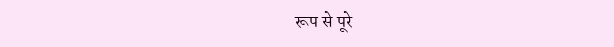रूप से पूरे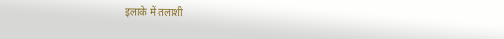इलाके में तलाशी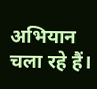अभियान चला रहे हैं।